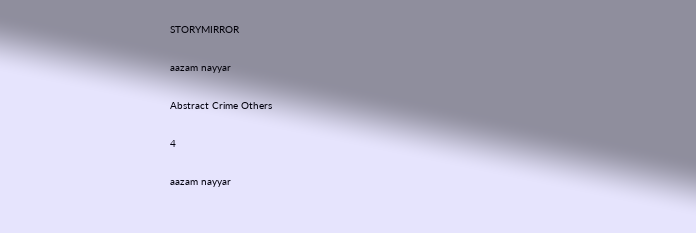STORYMIRROR

aazam nayyar

Abstract Crime Others

4

aazam nayyar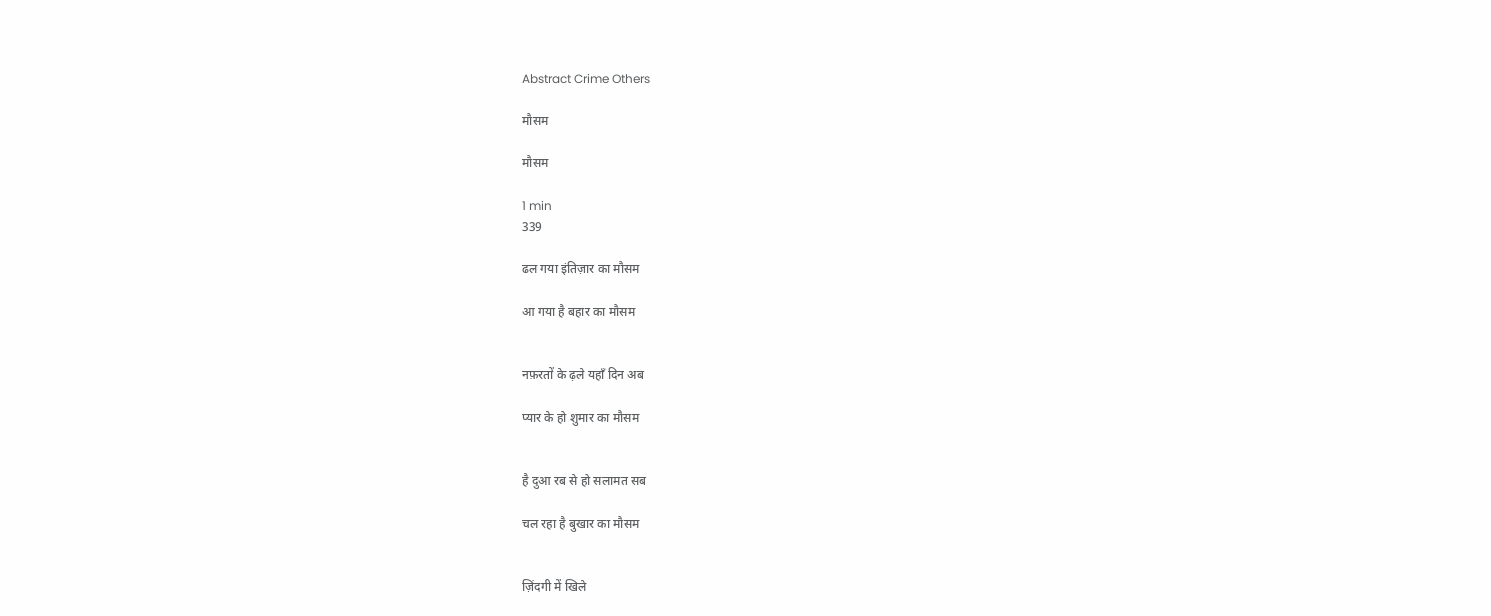Abstract Crime Others

मौसम

मौसम

1 min
339

ढल गया इंतिज़ार का मौसम

आ गया है बहार का मौसम


नफ़रतों के ढ़ले यहाँ दिन अब

प्यार के हो शुमार का मौसम


है दुआ रब से हो सलामत सब

चल रहा है बुखार का मौसम


ज़िंदगी में खिले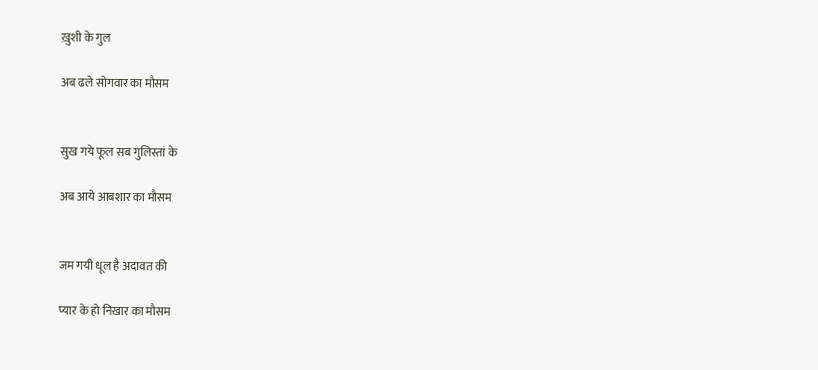ख़ुशी के गुल

अब ढले सोगवार का मौसम


सुख गये फूल सब गुलिस्तां के

अब आये आबशार का मौसम


जम गयी धूल है अदावत की

प्यार के हो निखार का मौसम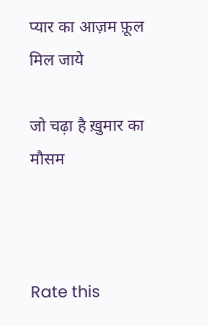प्यार का आज़म फ़ूल मिल जाये

जो चढ़ा है ख़ुमार का मौसम



Rate this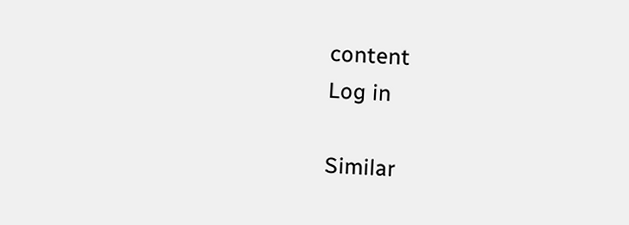content
Log in

Similar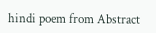hindi poem from Abstract